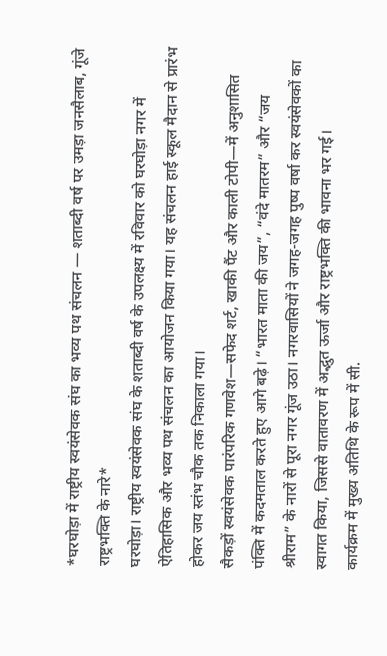*घरघोड़ा में राष्ट्रीय स्वयंसेवक संघ का भव्य पथ संचलन — शताब्दी वर्ष पर उमड़ा जनसैलाब, गूंजे राष्ट्रभक्ति के नारे*
घरघोड़ा। राष्ट्रीय स्वयंसेवक संघ के शताब्दी वर्ष के उपलक्ष्य में रविवार को घरघोड़ा नगर में ऐतिहासिक और भव्य पथ संचलन का आयोजन किया गया। यह संचलन हाई स्कूल मैदान से प्रारंभ होकर जय स्तंभ चौक तक निकाला गया।
सैकड़ों स्वयंसेवक पारंपरिक गणवेश—सफेद शर्ट, खाकी पैंट और काली टोपी—में अनुशासित पंक्ति में कदमताल करते हुए आगे बढ़े। “भारत माता की जय”, “वंदे मातरम” और “जय श्रीराम” के नारों से पूरा नगर गूंज उठा। नगरवासियों ने जगह-जगह पुष्प वर्षा कर स्वयंसेवकों का स्वागत किया, जिससे वातावरण में अद्भुत ऊर्जा और राष्ट्रभक्ति की भावना भर गई।
कार्यक्रम में मुख्य अतिथि के रूप में सी.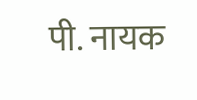पी. नायक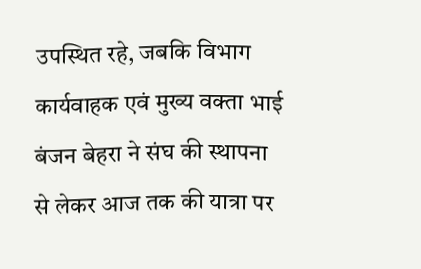उपस्थित रहे, जबकि विभाग कार्यवाहक एवं मुख्य वक्ता भाई बंजन बेहरा ने संघ की स्थापना से लेकर आज तक की यात्रा पर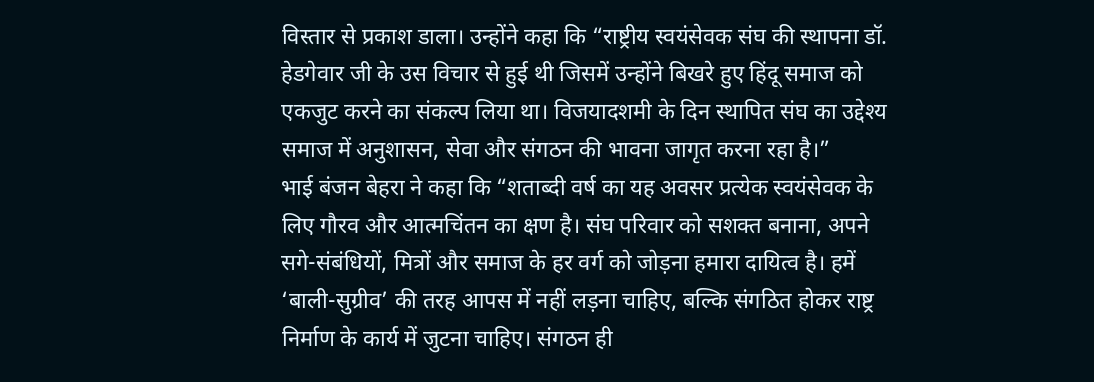विस्तार से प्रकाश डाला। उन्होंने कहा कि “राष्ट्रीय स्वयंसेवक संघ की स्थापना डॉ. हेडगेवार जी के उस विचार से हुई थी जिसमें उन्होंने बिखरे हुए हिंदू समाज को एकजुट करने का संकल्प लिया था। विजयादशमी के दिन स्थापित संघ का उद्देश्य समाज में अनुशासन, सेवा और संगठन की भावना जागृत करना रहा है।”
भाई बंजन बेहरा ने कहा कि “शताब्दी वर्ष का यह अवसर प्रत्येक स्वयंसेवक के लिए गौरव और आत्मचिंतन का क्षण है। संघ परिवार को सशक्त बनाना, अपने सगे-संबंधियों, मित्रों और समाज के हर वर्ग को जोड़ना हमारा दायित्व है। हमें ‘बाली-सुग्रीव’ की तरह आपस में नहीं लड़ना चाहिए, बल्कि संगठित होकर राष्ट्र निर्माण के कार्य में जुटना चाहिए। संगठन ही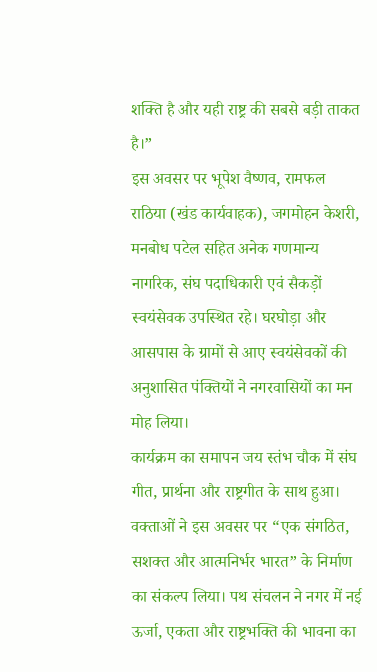शक्ति है और यही राष्ट्र की सबसे बड़ी ताकत है।”
इस अवसर पर भूपेश वैष्णव, रामफल राठिया (खंड कार्यवाहक), जगमोहन केशरी, मनबोध पटेल सहित अनेक गणमान्य नागरिक, संघ पदाधिकारी एवं सैकड़ों स्वयंसेवक उपस्थित रहे। घरघोड़ा और आसपास के ग्रामों से आए स्वयंसेवकों की अनुशासित पंक्तियों ने नगरवासियों का मन मोह लिया।
कार्यक्रम का समापन जय स्तंभ चौक में संघ गीत, प्रार्थना और राष्ट्रगीत के साथ हुआ। वक्ताओं ने इस अवसर पर “एक संगठित, सशक्त और आत्मनिर्भर भारत” के निर्माण का संकल्प लिया। पथ संचलन ने नगर में नई ऊर्जा, एकता और राष्ट्रभक्ति की भावना का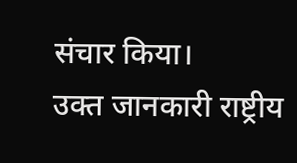संचार किया।
उक्त जानकारी राष्ट्रीय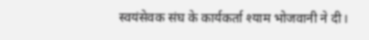स्वयंसेवक संघ के कार्यकर्ता श्याम भोजवानी ने दी।